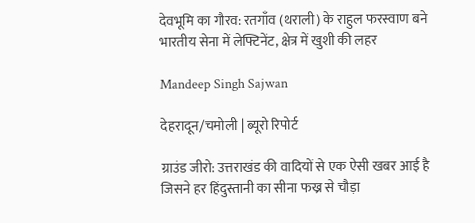देवभूमि का गौरव: रतगाँव (थराली) के राहुल फरस्वाण बने भारतीय सेना में लेफ्टिनेंट, क्षेत्र में खुशी की लहर

Mandeep Singh Sajwan

देहरादून/चमोली | ब्यूरो रिपोर्ट

ग्राउंड जीरो: उत्तराखंड की वादियों से एक ऐसी खबर आई है जिसने हर हिंदुस्तानी का सीना फख्र से चौड़ा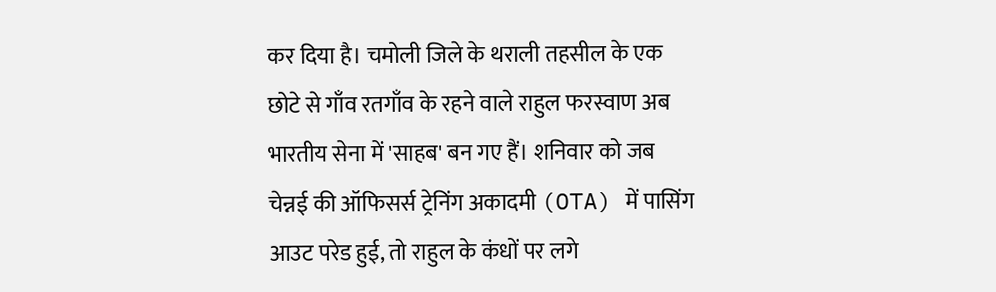कर दिया है। चमोली जिले के थराली तहसील के एक छोटे से गाँव रतगाँव के रहने वाले राहुल फरस्वाण अब भारतीय सेना में 'साहब' बन गए हैं। शनिवार को जब चेन्नई की ऑफिसर्स ट्रेनिंग अकादमी (OTA) में पासिंग आउट परेड हुई, तो राहुल के कंधों पर लगे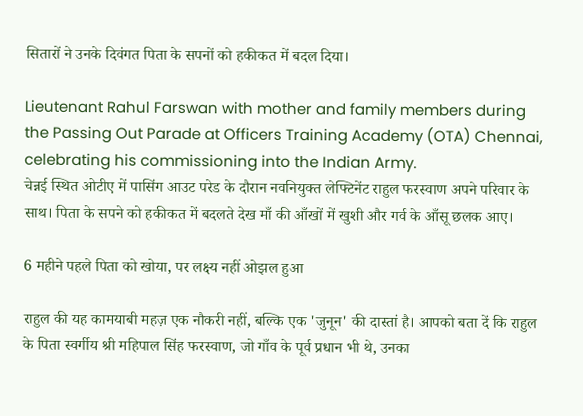सितारों ने उनके दिवंगत पिता के सपनों को हकीकत में बदल दिया।

Lieutenant Rahul Farswan with mother and family members during the Passing Out Parade at Officers Training Academy (OTA) Chennai, celebrating his commissioning into the Indian Army.
चेन्नई स्थित ओटीए में पासिंग आउट परेड के दौरान नवनियुक्त लेफ्टिनेंट राहुल फरस्वाण अपने परिवार के साथ। पिता के सपने को हकीकत में बदलते देख माँ की आँखों में खुशी और गर्व के आँसू छलक आए।

6 महीने पहले पिता को खोया, पर लक्ष्य नहीं ओझल हुआ

राहुल की यह कामयाबी महज़ एक नौकरी नहीं, बल्कि एक 'जुनून' की दास्तां है। आपको बता दें कि राहुल के पिता स्वर्गीय श्री महिपाल सिंह फरस्वाण, जो गाँव के पूर्व प्रधान भी थे, उनका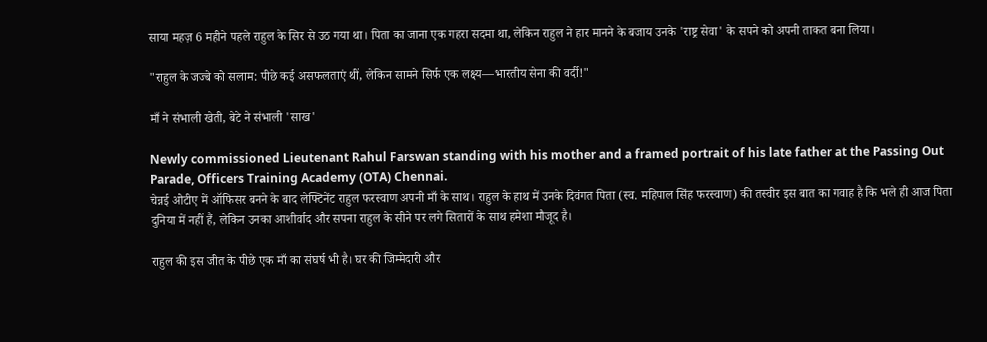साया महज़ 6 महीने पहले राहुल के सिर से उठ गया था। पिता का जाना एक गहरा सदमा था, लेकिन राहुल ने हार मानने के बजाय उनके 'राष्ट्र सेवा' के सपने को अपनी ताकत बना लिया।

"राहुल के जज्बे को सलाम: पीछे कई असफलताएं थीं, लेकिन सामने सिर्फ एक लक्ष्य—भारतीय सेना की वर्दी!"

माँ ने संभाली खेती, बेटे ने संभाली 'साख'

Newly commissioned Lieutenant Rahul Farswan standing with his mother and a framed portrait of his late father at the Passing Out Parade, Officers Training Academy (OTA) Chennai.
चेन्नई ओटीए में ऑफिसर बनने के बाद लेफ्टिनेंट राहुल फरस्वाण अपनी माँ के साथ। राहुल के हाथ में उनके दिवंगत पिता (स्व. महिपाल सिंह फरस्वाण) की तस्वीर इस बात का गवाह है कि भले ही आज पिता दुनिया में नहीं हैं, लेकिन उनका आशीर्वाद और सपना राहुल के सीने पर लगे सितारों के साथ हमेशा मौजूद है।

राहुल की इस जीत के पीछे एक माँ का संघर्ष भी है। घर की जिम्मेदारी और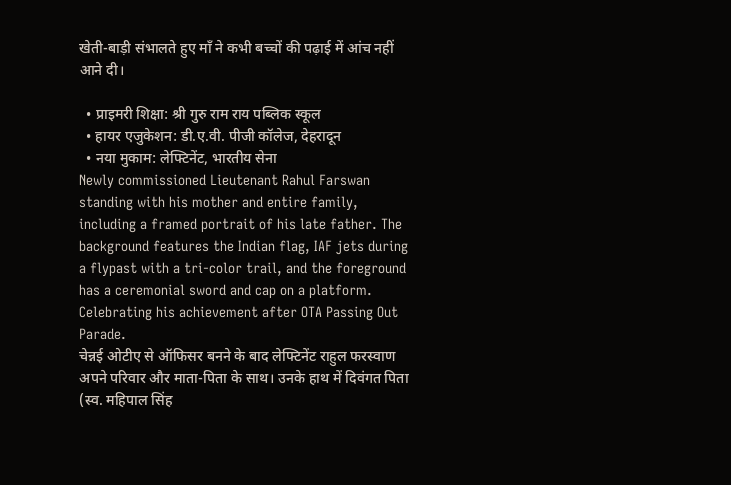खेती-बाड़ी संभालते हुए माँ ने कभी बच्चों की पढ़ाई में आंच नहीं आने दी।

  • प्राइमरी शिक्षा: श्री गुरु राम राय पब्लिक स्कूल
  • हायर एजुकेशन: डी.ए.वी. पीजी कॉलेज, देहरादून
  • नया मुकाम: लेफ्टिनेंट, भारतीय सेना
Newly commissioned Lieutenant Rahul Farswan standing with his mother and entire family, including a framed portrait of his late father. The background features the Indian flag, IAF jets during a flypast with a tri-color trail, and the foreground has a ceremonial sword and cap on a platform. Celebrating his achievement after OTA Passing Out Parade.
चेन्नई ओटीए से ऑफिसर बनने के बाद लेफ्टिनेंट राहुल फरस्वाण अपने परिवार और माता-पिता के साथ। उनके हाथ में दिवंगत पिता (स्व. महिपाल सिंह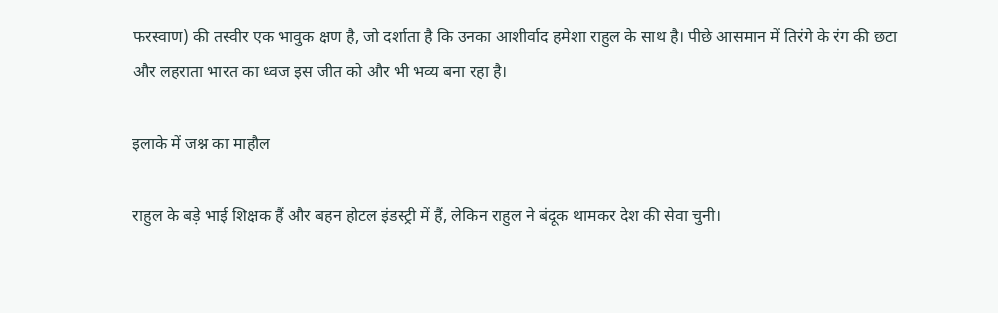फरस्वाण) की तस्वीर एक भावुक क्षण है, जो दर्शाता है कि उनका आशीर्वाद हमेशा राहुल के साथ है। पीछे आसमान में तिरंगे के रंग की छटा और लहराता भारत का ध्वज इस जीत को और भी भव्य बना रहा है।

इलाके में जश्न का माहौल

राहुल के बड़े भाई शिक्षक हैं और बहन होटल इंडस्ट्री में हैं, लेकिन राहुल ने बंदूक थामकर देश की सेवा चुनी।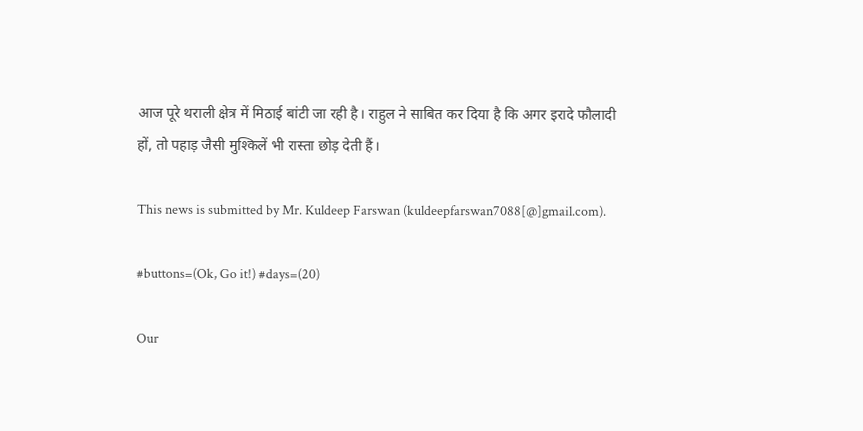आज पूरे थराली क्षेत्र में मिठाई बांटी जा रही है। राहुल ने साबित कर दिया है कि अगर इरादे फौलादी हों, तो पहाड़ जैसी मुश्किलें भी रास्ता छोड़ देती हैं।

This news is submitted by Mr. Kuldeep Farswan (kuldeepfarswan7088[@]gmail.com).

#buttons=(Ok, Go it!) #days=(20)

Our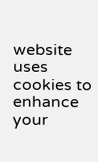website uses cookies to enhance your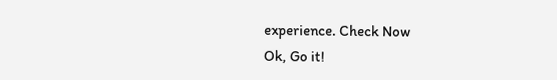experience. Check Now
Ok, Go it!